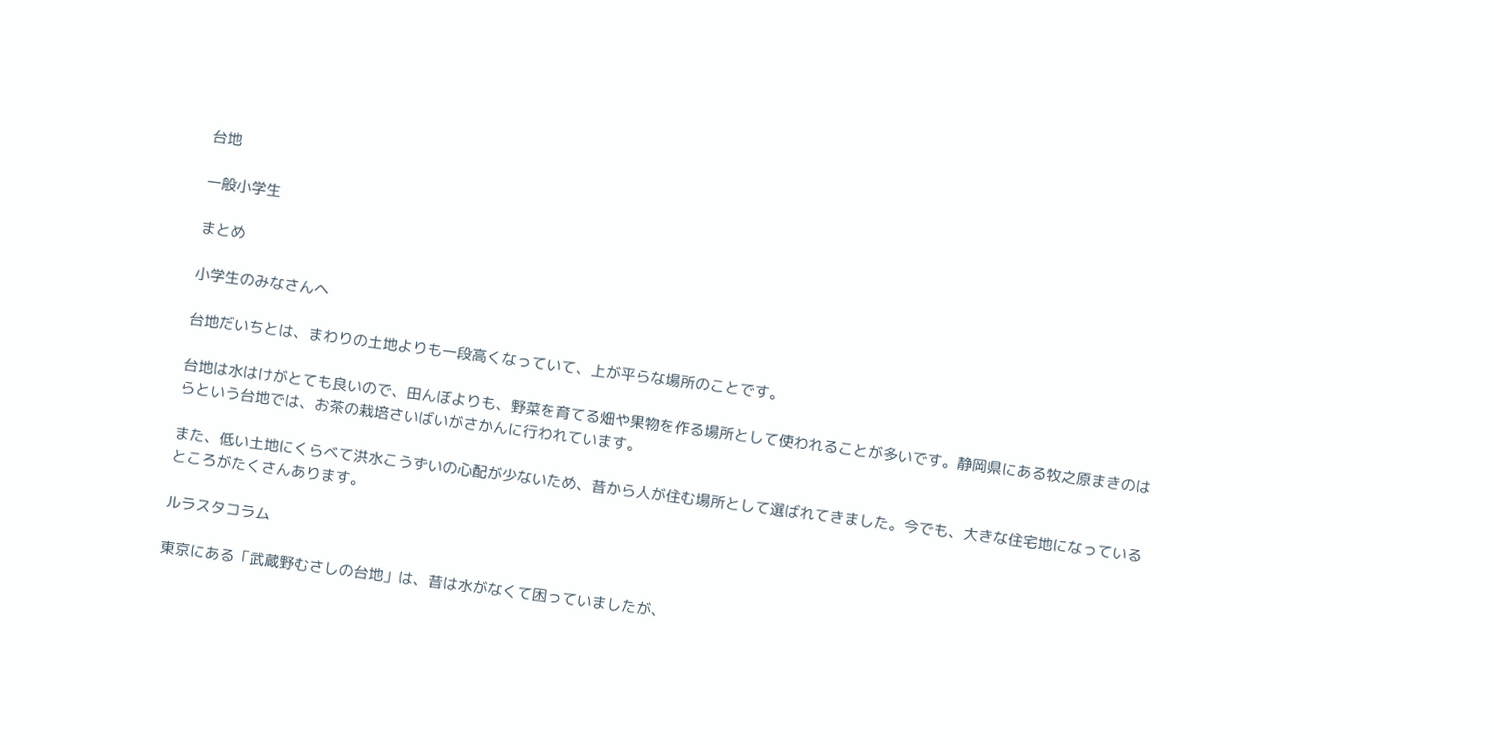台地

一般小学生

まとめ

小学生のみなさんへ

台地だいちとは、まわりの土地よりも一段高くなっていて、上が平らな場所のことです。

台地は水はけがとても良いので、田んぼよりも、野菜を育てる畑や果物を作る場所として使われることが多いです。静岡県にある牧之原まきのはらという台地では、お茶の栽培さいばいがさかんに行われています。

また、低い土地にくらべて洪水こうずいの心配が少ないため、昔から人が住む場所として選ばれてきました。今でも、大きな住宅地になっているところがたくさんあります。

ルラスタコラム

東京にある「武蔵野むさしの台地」は、昔は水がなくて困っていましたが、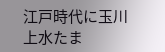江戸時代に玉川上水たま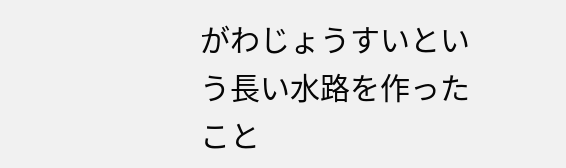がわじょうすいという長い水路を作ったこと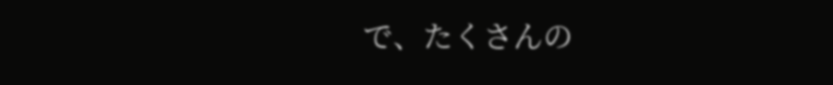で、たくさんの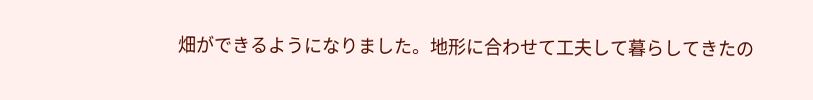畑ができるようになりました。地形に合わせて工夫して暮らしてきたの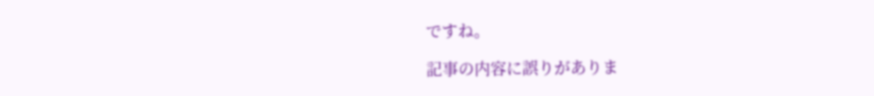ですね。

記事の内容に誤りがありま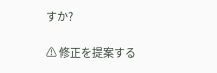すか?

⚠ 修正を提案する